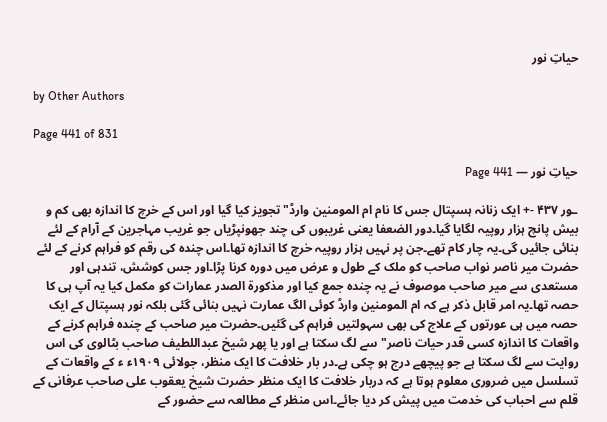حیاتِ نور

by Other Authors

Page 441 of 831

حیاتِ نور — Page 441

ـور ۴۳۷ -+ ایک زنانہ ہسپتال جس کا نام ام المومنین وارڈ" تجویز کیا گیا اور اس کے خرچ کا اندازہ بھی کم و بیش پانچ ہزار روپیہ لگایا گیا۔دور الضعفا یعنی غریبوں کی چند جھونپڑیاں جو غریب مہاجرین کے آرام کے لئے بنائی جائیں گی۔یہ چار کام تھے۔جن پر نہیں ہزار روپیہ خرچ کا اندازہ تھا۔اس چندہ کی رقم کو فراہم کرنے کے لئے حضرت میر ناصر نواب صاحب کو ملک کے طول و عرض میں دورہ کرنا پڑا۔اور جس کوشش، تندہی اور مستعدی سے میر صاحب موصوف نے یہ چندہ جمع کیا اور مذکورۃ الصدر عمارات کو مکمل کیا یہ آپ ہی کا حصہ تھا۔یہ امر قابل ذکر ہے کہ ام المومنین وارڈ کوئی الگ عمارت نہیں بنائی گئی بلکہ نور ہسپتال کے ایک حصہ میں ہی عورتوں کے علاج کی بھی سہولتیں فراہم کی گئیں۔حضرت میر صاحب کے چندہ فراہم کرنے کے واقعات کا اندازہ کسی قدر حیات ناصر" سے لگ سکتا ہے اور یا پھر شیخ عبداللطیف صاحب بٹالوی کی اس روایت سے لگ سکتا ہے جو پیچھے درج ہو چکی ہے۔در بار خلافت کا ایک منظر، جولائی ۱۹۰۹ء ء کے واقعات کے تسلسل میں ضروری معلوم ہوتا ہے کہ دربار خلافت کا ایک منظر حضرت شیخ یعقوب علی صاحب عرفانی کے قلم سے احباب کی خدمت میں پیش کر دیا جائے۔اس منظر کے مطالعہ سے حضور کے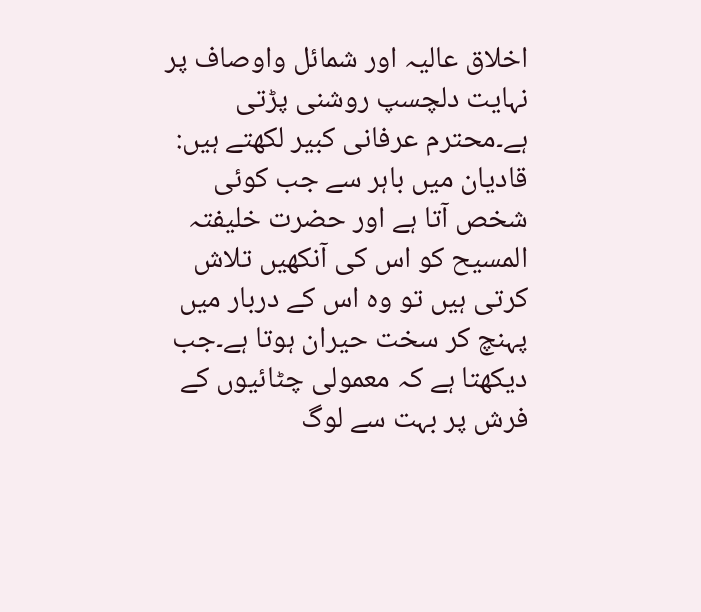اخلاق عالیہ اور شمائل واوصاف پر نہایت دلچسپ روشنی پڑتی ہے۔محترم عرفانی کبیر لکھتے ہیں: قادیان میں باہر سے جب کوئی شخص آتا ہے اور حضرت خلیفتہ المسیح کو اس کی آنکھیں تلاش کرتی ہیں تو وہ اس کے دربار میں پہنچ کر سخت حیران ہوتا ہے۔جب دیکھتا ہے کہ معمولی چٹائیوں کے فرش پر بہت سے لوگ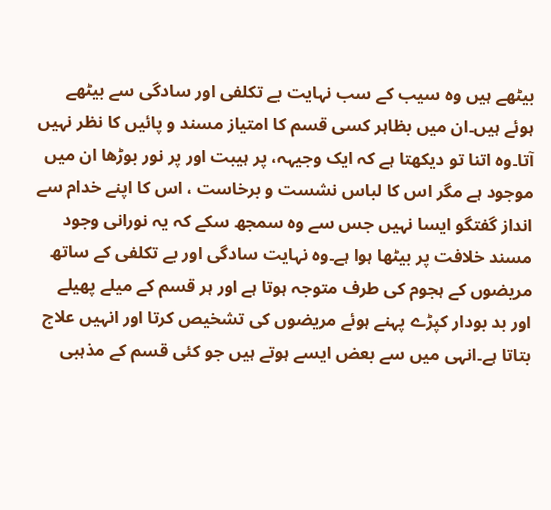بیٹھے ہیں وہ سیب کے سب نہایت بے تکلفی اور سادگی سے بیٹھے ہوئے ہیں۔ان میں بظاہر کسی قسم کا امتیاز مسند و پائیں کا نظر نہیں آتا۔وہ اتنا تو دیکھتا ہے کہ ایک وجیہہ، پر ہیبت اور پر نور بوڑھا ان میں موجود ہے مگر اس کا لباس نشست و برخاست ، اس کا اپنے خدام سے انداز گفتگو ایسا نہیں جس سے وہ سمجھ سکے کہ یہ نورانی وجود مسند خلافت پر بیٹھا ہوا ہے۔وہ نہایت سادگی اور بے تکلفی کے ساتھ مریضوں کے ہجوم کی طرف متوجہ ہوتا ہے اور ہر قسم کے میلے پھیلے اور بد بودار کپڑے پہنے ہوئے مریضوں کی تشخیص کرتا اور انہیں علاج بتاتا ہے۔انہی میں سے بعض ایسے ہوتے ہیں جو کئی قسم کے مذہبی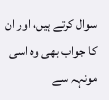سوال کرتے ہیں، اور ان کا جواب بھی وہ اسی مونہہ سے